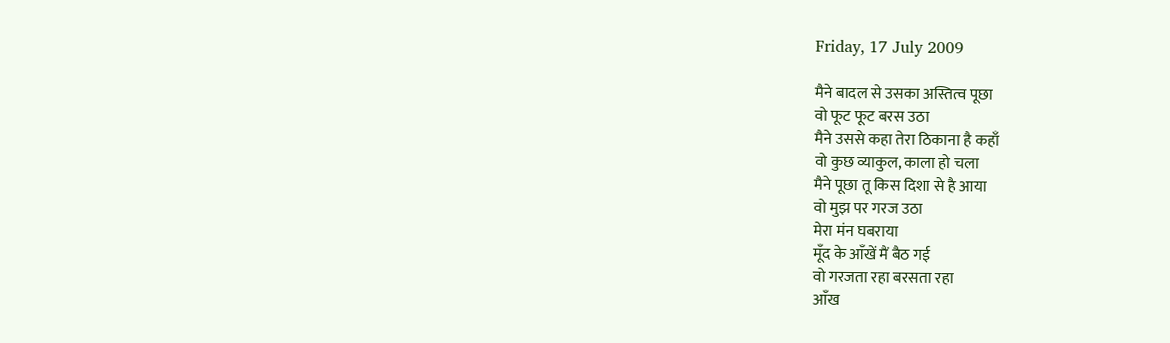Friday, 17 July 2009

मैने बादल से उसका अस्तित्व पूछा
वो फूट फूट बरस उठा
मैने उससे कहा तेरा ठिकाना है कहाँ
वो कुछ व्याकुल, काला हो चला
मैने पूछा तू किस दिशा से है आया
वो मुझ पर गरज उठा
मेरा मंन घबराया
मूँद के आँखें मैं बैठ गई
वो गरजता रहा बरसता रहा
आँख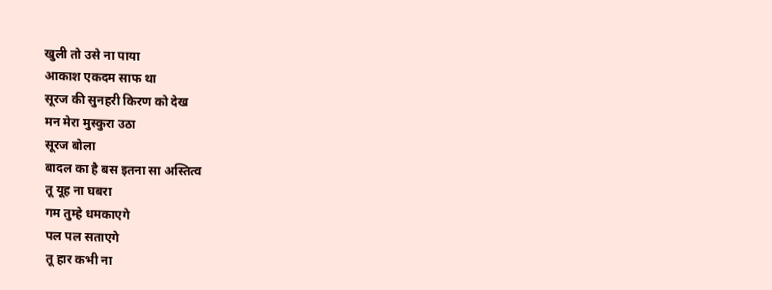खुली तो उसे ना पाया
आकाश एकदम साफ था
सूरज की सुनहरी किरण को देख
मन मेरा मुस्कुरा उठा
सूरज बोला
बादल का है बस इतना सा अस्तित्व
तू यूह ना घबरा
गम तुम्हे धमकाएगे
पल पल सताएगे
तू हार कभी ना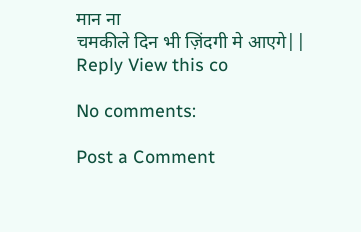मान ना
चमकीले दिन भी ज़िंदगी मे आएगे|| Reply View this co

No comments:

Post a Comment